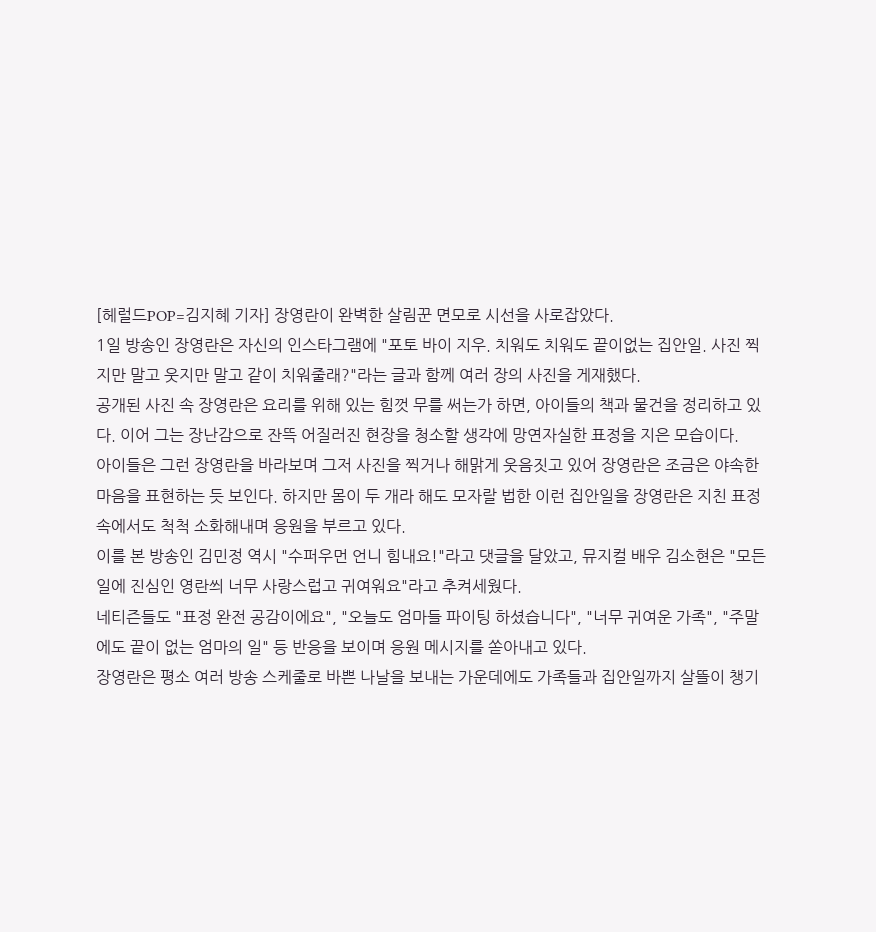[헤럴드POP=김지혜 기자] 장영란이 완벽한 살림꾼 면모로 시선을 사로잡았다.
1일 방송인 장영란은 자신의 인스타그램에 "포토 바이 지우. 치워도 치워도 끝이없는 집안일. 사진 찍지만 말고 웃지만 말고 같이 치워줄래?"라는 글과 함께 여러 장의 사진을 게재했다.
공개된 사진 속 장영란은 요리를 위해 있는 힘껏 무를 써는가 하면, 아이들의 책과 물건을 정리하고 있다. 이어 그는 장난감으로 잔뜩 어질러진 현장을 청소할 생각에 망연자실한 표정을 지은 모습이다.
아이들은 그런 장영란을 바라보며 그저 사진을 찍거나 해맑게 웃음짓고 있어 장영란은 조금은 야속한 마음을 표현하는 듯 보인다. 하지만 몸이 두 개라 해도 모자랄 법한 이런 집안일을 장영란은 지친 표정 속에서도 척척 소화해내며 응원을 부르고 있다.
이를 본 방송인 김민정 역시 "수퍼우먼 언니 힘내요!"라고 댓글을 달았고, 뮤지컬 배우 김소현은 "모든일에 진심인 영란씌 너무 사랑스럽고 귀여워요"라고 추켜세웠다.
네티즌들도 "표정 완전 공감이에요", "오늘도 엄마들 파이팅 하셨습니다", "너무 귀여운 가족", "주말에도 끝이 없는 엄마의 일" 등 반응을 보이며 응원 메시지를 쏟아내고 있다.
장영란은 평소 여러 방송 스케줄로 바쁜 나날을 보내는 가운데에도 가족들과 집안일까지 살뜰이 챙기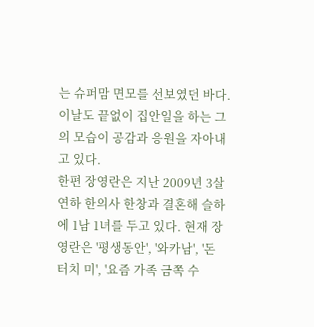는 슈퍼맘 면모를 선보였던 바다. 이날도 끝없이 집안일을 하는 그의 모습이 공감과 응원을 자아내고 있다.
한편 장영란은 지난 2009년 3살 연하 한의사 한창과 결혼해 슬하에 1남 1녀를 두고 있다. 현재 장영란은 '평생동안', '와카남', '돈 터치 미', '요즘 가족 금쪽 수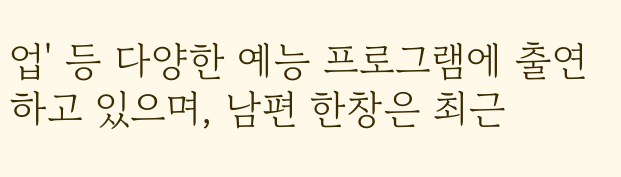업' 등 다양한 예능 프로그램에 출연하고 있으며, 남편 한창은 최근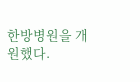한방병원을 개원했다.